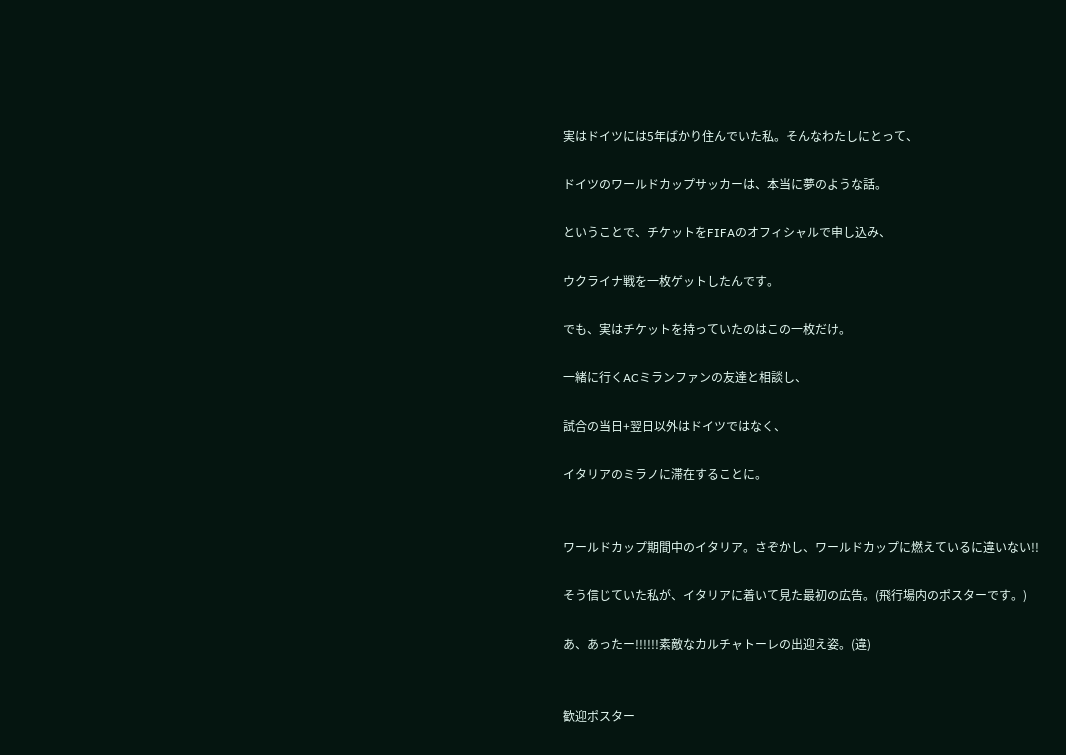実はドイツには5年ばかり住んでいた私。そんなわたしにとって、

ドイツのワールドカップサッカーは、本当に夢のような話。

ということで、チケットをFIFAのオフィシャルで申し込み、

ウクライナ戦を一枚ゲットしたんです。

でも、実はチケットを持っていたのはこの一枚だけ。

一緒に行くACミランファンの友達と相談し、

試合の当日+翌日以外はドイツではなく、

イタリアのミラノに滞在することに。


ワールドカップ期間中のイタリア。さぞかし、ワールドカップに燃えているに違いない!!

そう信じていた私が、イタリアに着いて見た最初の広告。(飛行場内のポスターです。)

あ、あったー!!!!!!素敵なカルチャトーレの出迎え姿。(違)


歓迎ポスター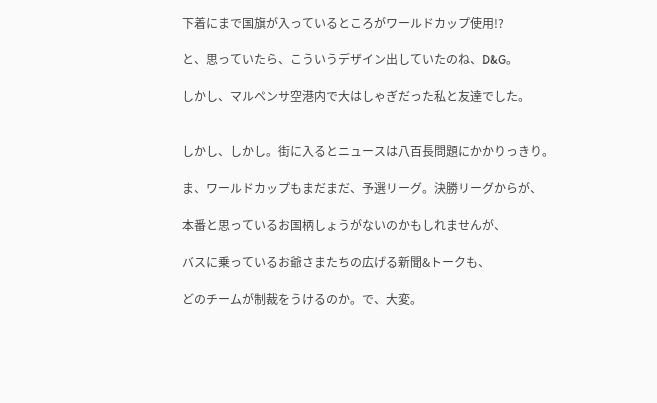下着にまで国旗が入っているところがワールドカップ使用!?

と、思っていたら、こういうデザイン出していたのね、D&G。

しかし、マルペンサ空港内で大はしゃぎだった私と友達でした。


しかし、しかし。街に入るとニュースは八百長問題にかかりっきり。

ま、ワールドカップもまだまだ、予選リーグ。決勝リーグからが、

本番と思っているお国柄しょうがないのかもしれませんが、

バスに乗っているお爺さまたちの広げる新聞&トークも、

どのチームが制裁をうけるのか。で、大変。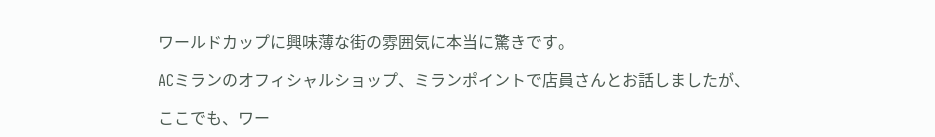ワールドカップに興味薄な街の雰囲気に本当に驚きです。

ACミランのオフィシャルショップ、ミランポイントで店員さんとお話しましたが、

ここでも、ワー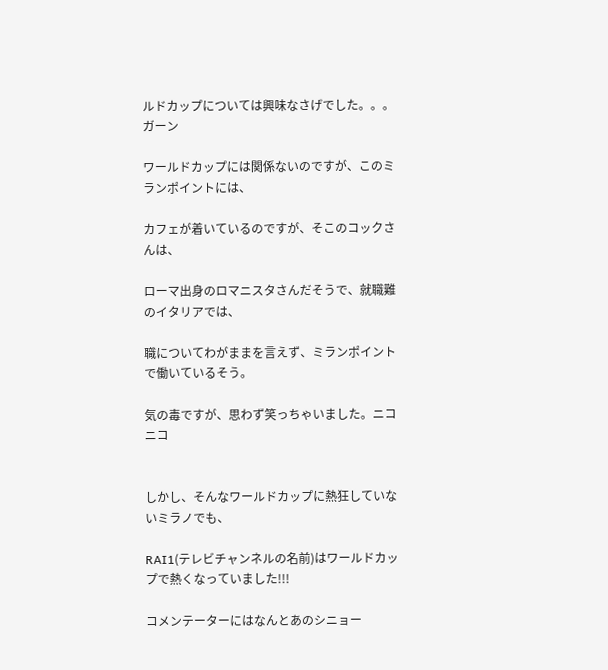ルドカップについては興味なさげでした。。。ガーン

ワールドカップには関係ないのですが、このミランポイントには、

カフェが着いているのですが、そこのコックさんは、

ローマ出身のロマニスタさんだそうで、就職難のイタリアでは、

職についてわがままを言えず、ミランポイントで働いているそう。

気の毒ですが、思わず笑っちゃいました。ニコニコ


しかし、そんなワールドカップに熱狂していないミラノでも、

RAI1(テレビチャンネルの名前)はワールドカップで熱くなっていました!!!

コメンテーターにはなんとあのシニョー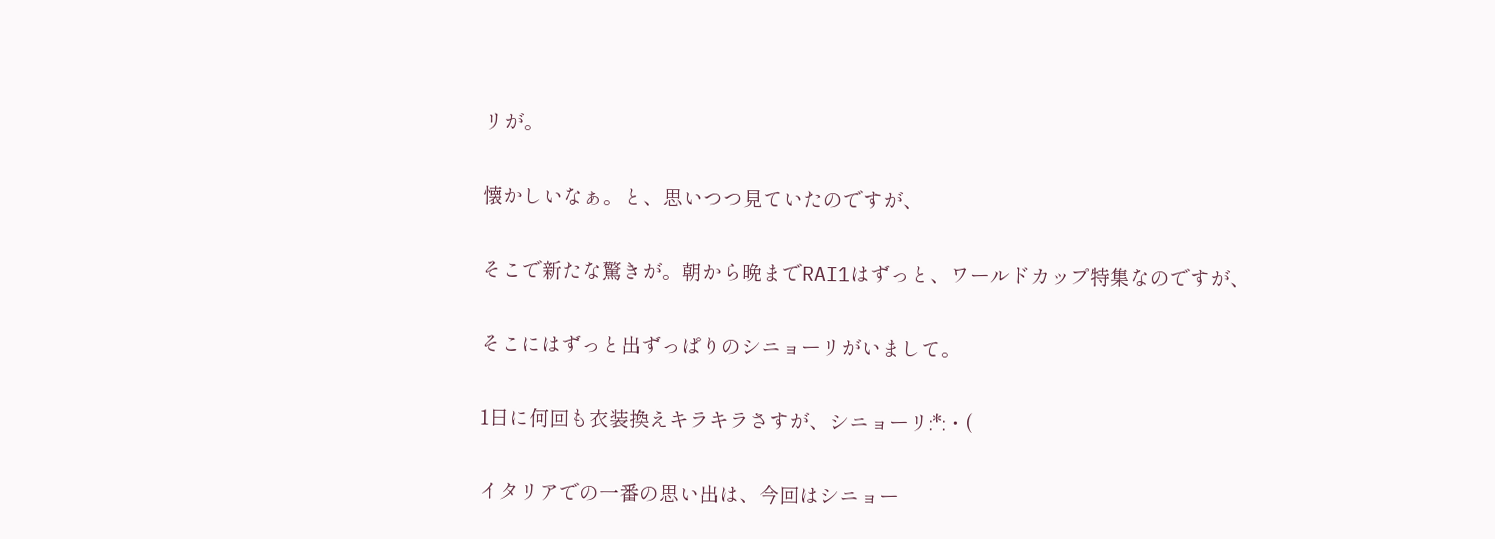リが。

懐かしいなぁ。と、思いつつ見ていたのですが、

そこで新たな驚きが。朝から晩までRAI1はずっと、ワールドカップ特集なのですが、

そこにはずっと出ずっぱりのシニョーリがいまして。

1日に何回も衣装換えキラキラさすが、シニョーリ:*:・(

イタリアでの一番の思い出は、今回はシニョー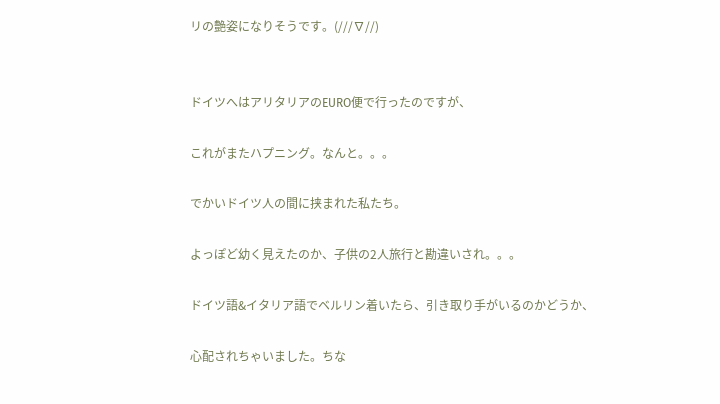リの艶姿になりそうです。(///∇//)


ドイツへはアリタリアのEURO便で行ったのですが、

これがまたハプニング。なんと。。。

でかいドイツ人の間に挟まれた私たち。

よっぽど幼く見えたのか、子供の2人旅行と勘違いされ。。。

ドイツ語&イタリア語でベルリン着いたら、引き取り手がいるのかどうか、

心配されちゃいました。ちな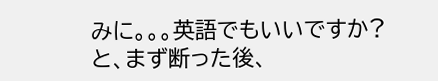みに。。。英語でもいいですか?と、まず断った後、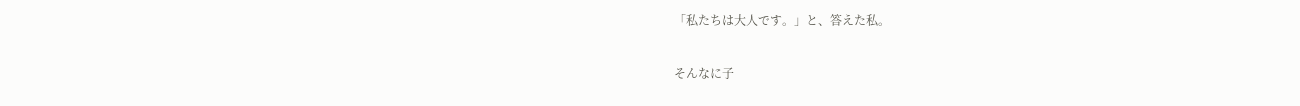「私たちは大人です。」と、答えた私。

そんなに子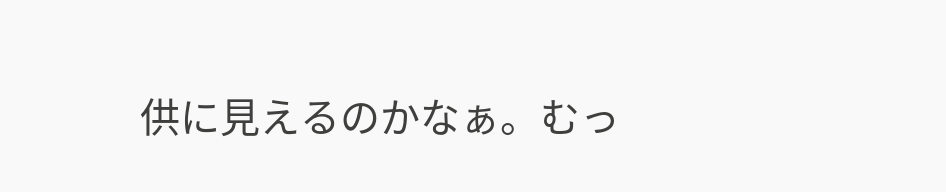供に見えるのかなぁ。むっ